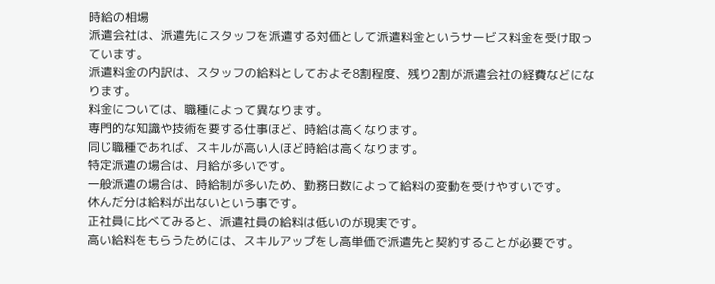時給の相場
派遣会社は、派遣先にスタッフを派遣する対価として派遣料金というサービス料金を受け取っています。
派遣料金の内訳は、スタッフの給料としておよそ8割程度、残り2割が派遣会社の経費などになります。
料金については、職種によって異なります。
専門的な知識や技術を要する仕事ほど、時給は高くなります。
同じ職種であれば、スキルが高い人ほど時給は高くなります。
特定派遣の場合は、月給が多いです。
一般派遣の場合は、時給制が多いため、勤務日数によって給料の変動を受けやすいです。
休んだ分は給料が出ないという事です。
正社員に比べてみると、派遣社員の給料は低いのが現実です。
高い給料をもらうためには、スキルアップをし高単価で派遣先と契約することが必要です。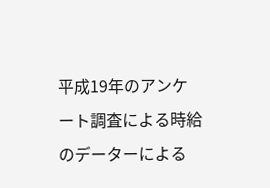平成19年のアンケート調査による時給のデーターによる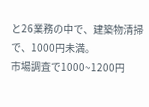と26業務の中で、建築物清掃で、1000円未満。
市場調査で1000~1200円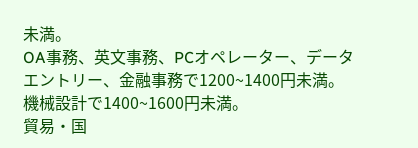未満。
OA事務、英文事務、PCオペレーター、データエントリー、金融事務で1200~1400円未満。
機械設計で1400~1600円未満。
貿易・国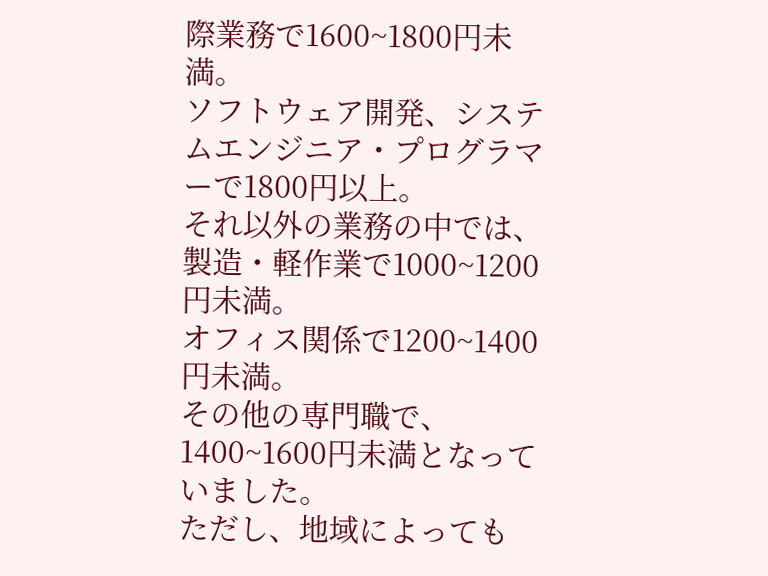際業務で1600~1800円未満。
ソフトウェア開発、システムエンジニア・プログラマーで1800円以上。
それ以外の業務の中では、製造・軽作業で1000~1200円未満。
オフィス関係で1200~1400円未満。
その他の専門職で、1400~1600円未満となっていました。
ただし、地域によっても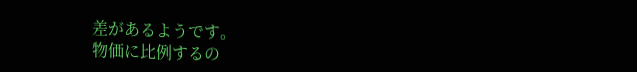差があるようです。
物価に比例するの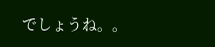でしょうね。。